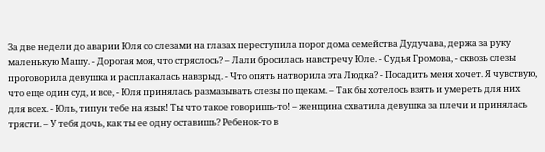За две недели до аварии Юля со слезами на глазах переступила порог дома семейства Дудучава, держа за руку маленькую Машу. - Дорогая моя, что стряслось? – Лали бросилась навстречу Юле. - Судья Громова, - сквозь слезы проговорила девушка и расплакалась навзрыд. - Что опять натворила эта Людка? - Посадить меня хочет. Я чувствую, что еще один суд, и все, - Юля принялась размазывать слезы по щекам. – Так бы хотелось взять и умереть для них для всех. - Юль, типун тебе на язык! Ты что такое говоришь-то! – женщина схватила девушка за плечи и принялась трясти. – У тебя дочь, как ты ее одну оставишь? Ребенок-то в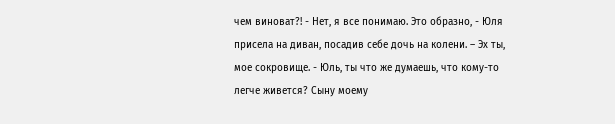чем виноват?! - Нет, я все понимаю. Это образно, - Юля присела на диван, посадив себе дочь на колени. – Эх ты, мое сокровище. - Юль, ты что же думаешь, что кому-то легче живется? Сыну моему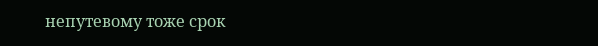непутевому тоже срок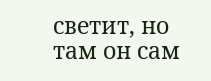светит, но там он сам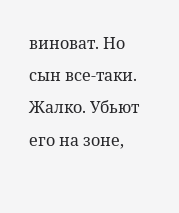виноват. Но сын все-таки. Жалко. Убьют его на зоне,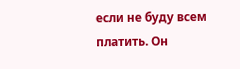если не буду всем платить. Он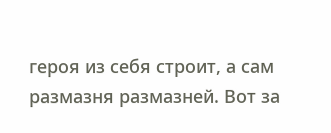героя из себя строит, а сам размазня размазней. Вот за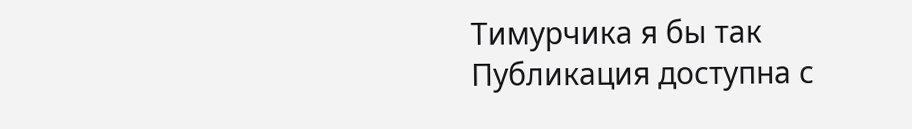Тимурчика я бы так
Публикация доступна с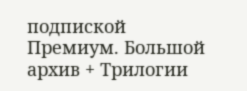подпиской
Премиум. Большой архив + Трилогии